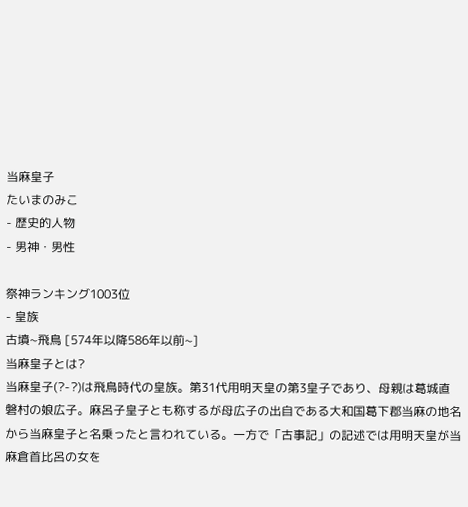当麻皇子
たいまのみこ
- 歴史的人物
- 男神・男性

祭神ランキング1003位
- 皇族
古墳~飛鳥 [574年以降586年以前~]
当麻皇子とは?
当麻皇子(?-?)は飛鳥時代の皇族。第31代用明天皇の第3皇子であり、母親は葛城直磐村の娘広子。麻呂子皇子とも称するが母広子の出自である大和国葛下郡当麻の地名から当麻皇子と名乗ったと言われている。一方で「古事記」の記述では用明天皇が当麻倉首比呂の女を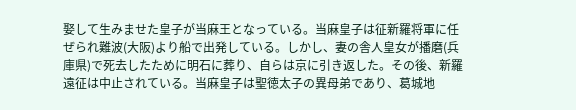娶して生みませた皇子が当麻王となっている。当麻皇子は征新羅将軍に任ぜられ難波(大阪)より船で出発している。しかし、妻の舎人皇女が播磨(兵庫県)で死去したために明石に葬り、自らは京に引き返した。その後、新羅遠征は中止されている。当麻皇子は聖徳太子の異母弟であり、葛城地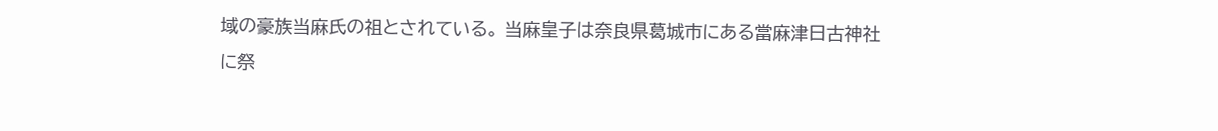域の豪族当麻氏の祖とされている。 当麻皇子は奈良県葛城市にある當麻津日古神社に祭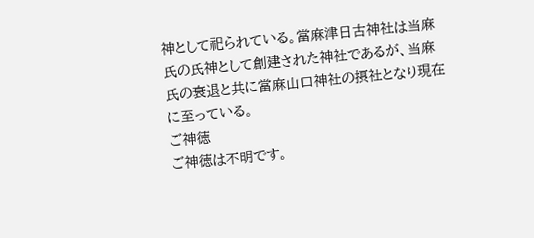神として祀られている。當麻津日古神社は当麻氏の氏神として創建された神社であるが、当麻氏の衰退と共に當麻山口神社の摂社となり現在に至っている。
ご神徳
ご神徳は不明です。